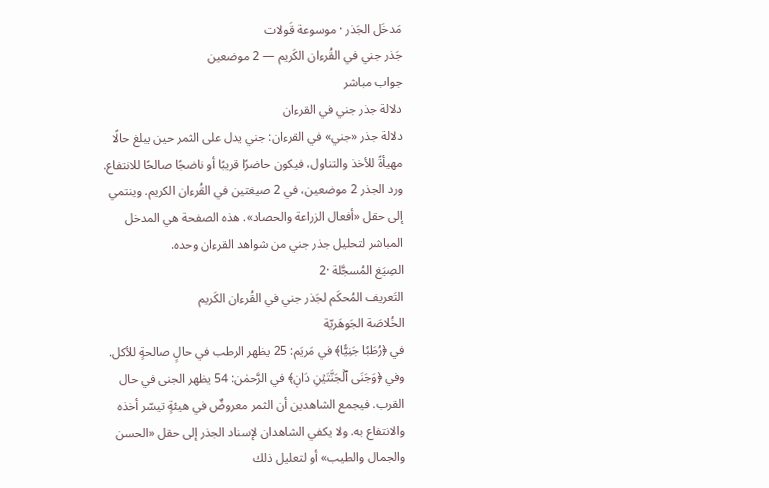مَدخَل الجَذر · موسوعة قَولات
جَذر جني في القُرءان الكَريم — 2 موضعين
جواب مباشر
دلالة جذر جني في القرءان
دلالة جذر «جني» في القرءان: جني يدل على الثمر حين يبلغ حالًا مهيأةً للأخذ والتناول، فيكون حاضرًا قريبًا أو ناضجًا صالحًا للانتفاع.
ورد الجذر 2 موضعين، في 2 صيغتين في القُرءان الكريم. وينتمي إلى حقل «أفعال الزراعة والحصاد». هذه الصفحة هي المدخل المباشر لتحليل جذر جني من شواهد القرءان وحده.
الصِيَغ المُسجَّلة ·2
التَعريف المُحكَم لجَذر جني في القُرءان الكَريم
الخُلاصَة الجَوهَريّة
في ﴿رُطَبٗا جَنِيّٗا﴾ في مَريَم: 25 يظهر الرطب في حالٍ صالحةٍ للأكل. وفي ﴿وَجَنَى ٱلۡجَنَّتَيۡنِ دَانٖ﴾ في الرَّحمٰن: 54 يظهر الجنى في حال القرب. فيجمع الشاهدين أن الثمر معروضٌ في هيئةٍ تيسّر أخذه والانتفاع به. ولا يكفي الشاهدان لإسناد الجذر إلى حقل «الحسن والجمال والطيب» أو لتعليل ذلك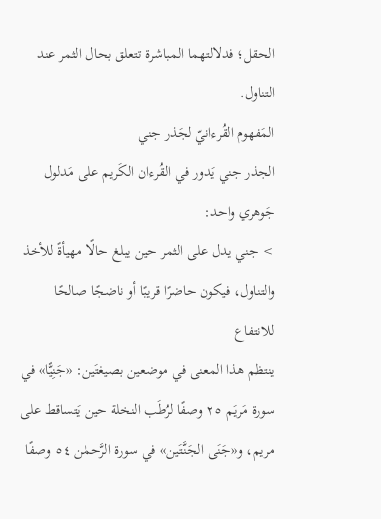الحقل؛ فدلالتهما المباشرة تتعلق بحال الثمر عند التناول.
المَفهوم القُرءانيّ لجَذر جني
الجذر جني يَدور في القُرءان الكَريم على مَدلول جَوهري واحد:
> جني يدل على الثمر حين يبلغ حالًا مهيأةً للأخذ والتناول، فيكون حاضرًا قريبًا أو ناضجًا صالحًا للانتفاع
ينتظم هذا المعنى في موضعين بصيغتَين: «جَنِيًّا» في سورة مَريَم ٢٥ وصفًا لرُطَب النخلة حين يَتساقط على مريم، و«جَنَى الجَنَّتَين» في سورة الرَّحمٰن ٥٤ وصفًا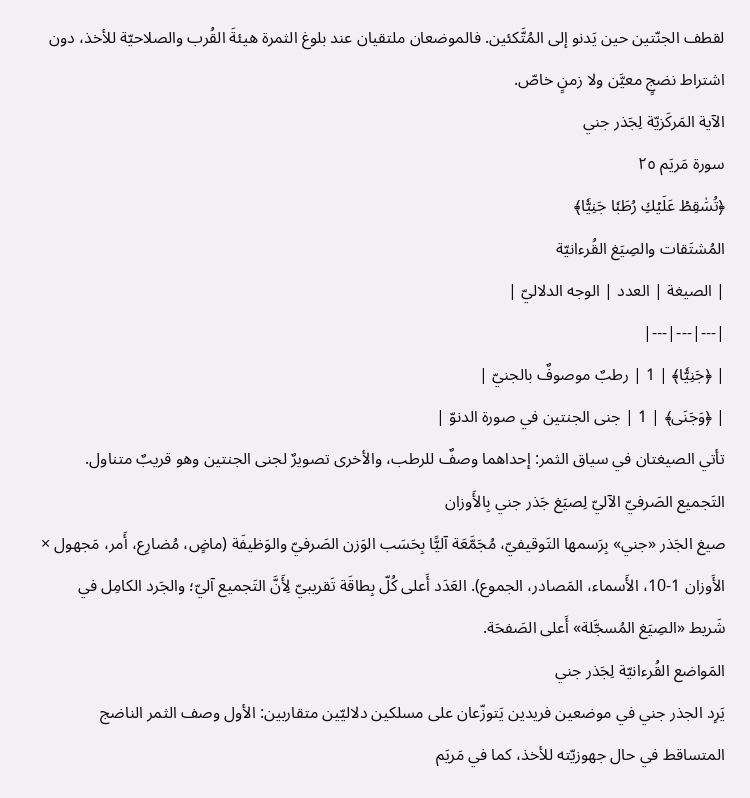لقطف الجنّتين حين يَدنو إلى المُتَّكئين. فالموضعان ملتقيان عند بلوغ الثمرة هيئةَ القُرب والصلاحيّة للأخذ، دون اشتراط نضجٍ معيَّن ولا زمنٍ خاصّ.
الآية المَركَزيّة لِجَذر جني
سورة مَريَم ٢٥
﴿تُسَٰقِطۡ عَلَيۡكِ رُطَبٗا جَنِيّٗا﴾
المُشتَقات والصِيَغ القُرءانيّة
| الصيغة | العدد | الوجه الدلاليّ |
|---|---|---|
| ﴿جَنِيّٗا﴾ | 1 | رطبٌ موصوفٌ بالجنيّ |
| ﴿وَجَنَى﴾ | 1 | جنى الجنتين في صورة الدنوّ |
تأتي الصيغتان في سياق الثمر: إحداهما وصفٌ للرطب، والأخرى تصويرٌ لجنى الجنتين وهو قريبٌ متناول.
التَجميع الصَرفيّ الآليّ لِصيَغ جَذر جني بِالأَوزان
صيغ الجَذر «جني» بِرَسمها التَوقيفيّ، مُجَمَّعَة آليًّا بِحَسَب الوَزن الصَرفيّ والوَظيفَة (ماضٍ، مُضارِع، أَمر، مَجهول × الأَوزان 1-10، الأَسماء، المَصادر، الجموع). العَدَد أَعلى كُلّ بِطاقَة تَقريبيّ لِأَنَّ التَجميع آليّ؛ والجَرد الكامِل في شَريط «الصِيَغ المُسجَّلة» أَعلى الصَفحَة.
المَواضع القُرءانيّة لِجَذر جني
يَرِد الجذر جني في موضعين فريدين يَتوزّعان على مسلكين دلاليّين متقاربين: الأول وصف الثمر الناضج المتساقط في حال جهوزيّته للأخذ، كما في مَريَم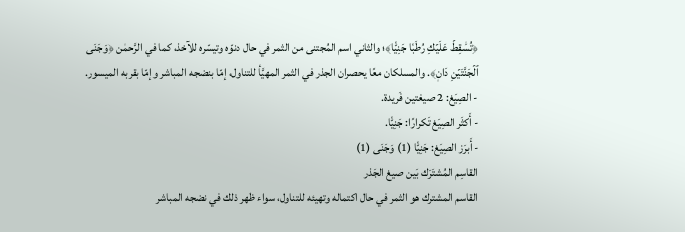﴿تُسَٰقِطۡ عَلَيۡكِ رُطَبٗا جَنِيّٗا﴾؛ والثاني اسم المُجتنى من الثمر في حال دنوّه وتيسّره للآخذ، كما في الرَّحمٰن ﴿وَجَنَى ٱلۡجَنَّتَيۡنِ دَانٖ﴾. والمسلكان معًا يحصران الجذر في الثمر المهيَّأ للتناول، إمّا بنضجه المباشر وإمّا بقربه الميسور.
- الصِيَغ: 2 صيغتين فَريدة.
- أَكثَر الصِيَغ تَكرارًا: جَنِيّٗا.
- أَبرَز الصِيَغ: جَنِيّٗا (1) وَجَنَى (1)
القاسِم المُشتَرَك بَين صيغ الجَذر
القاسم المشترك هو الثمر في حال اكتماله وتهيئه للتناول، سواء ظهر ذلك في نضجه المباشر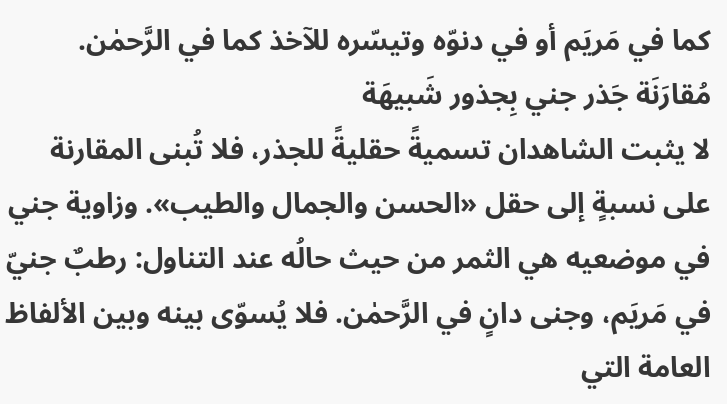كما في مَريَم أو في دنوّه وتيسّره للآخذ كما في الرَّحمٰن.
مُقارَنَة جَذر جني بِجذور شَبيهَة
لا يثبت الشاهدان تسميةً حقليةً للجذر، فلا تُبنى المقارنة على نسبةٍ إلى حقل «الحسن والجمال والطيب». وزاوية جني في موضعيه هي الثمر من حيث حالُه عند التناول: رطبٌ جنيّ في مَريَم، وجنى دانٍ في الرَّحمٰن. فلا يُسوّى بينه وبين الألفاظ العامة التي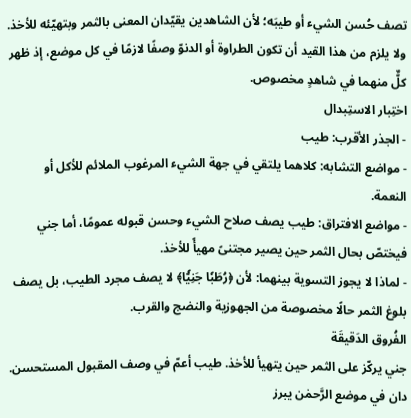تصف حُسن الشيء أو طيبَه؛ لأن الشاهدين يقيّدان المعنى بالثمر وبتهيّئه للأخذ. ولا يلزم من هذا القيد أن تكون الطراوة أو الدنوّ وصفًا لازمًا في كل موضع، إذ ظهر كلٌّ منهما في شاهدٍ مخصوص.
اختِبار الاستِبدال
- الجذر الأقرب: طيب
- مواضع التشابه: كلاهما يلتقي في جهة الشيء المرغوب الملائم للأكل أو النعمة.
- مواضع الافتراق: طيب يصف صلاح الشيء وحسن قبوله عمومًا، أما جني فيختصّ بحال الثمر حين يصير مجتنىً مهيأً للأخذ.
- لماذا لا يجوز التسوية بينهما: لأن ﴿رُطَبٗا جَنِيّٗا﴾ لا يصف مجرد الطيب، بل يصف بلوغ الثمر حالًا مخصوصة من الجهوزية والنضج والقرب.
الفُروق الدَقيقَة
جني يركّز على الثمر حين يتهيأ للأخذ. طيب أعمّ في وصف المقبول المستحسن. دان في موضع الرَّحمٰن يبرز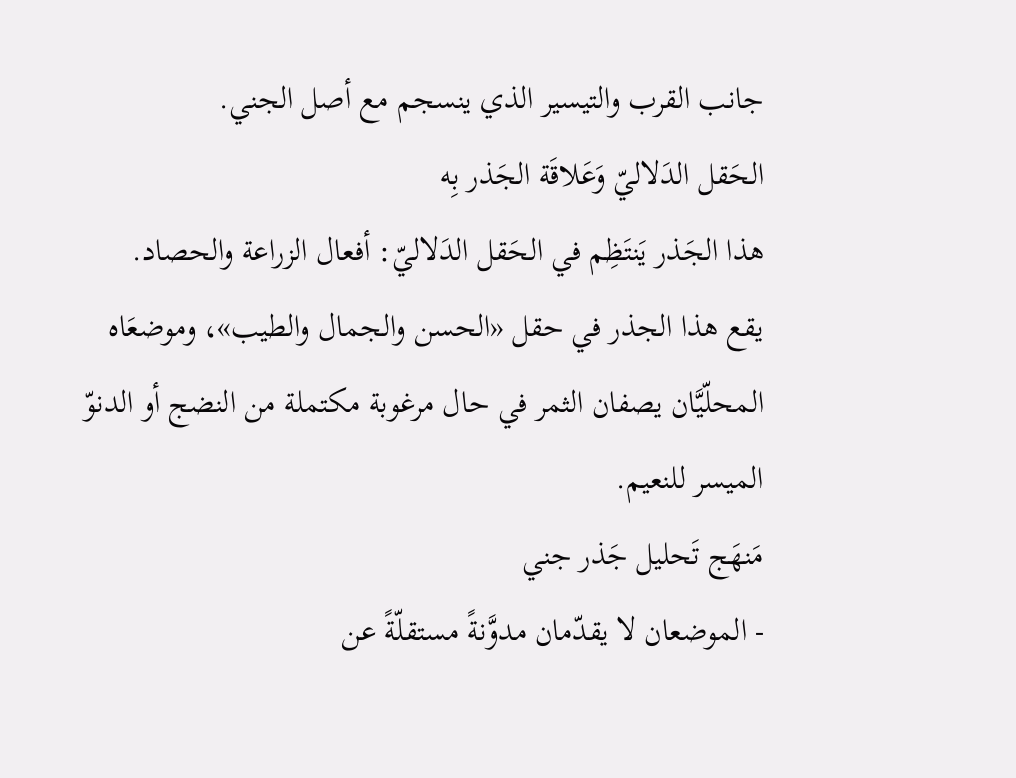جانب القرب والتيسير الذي ينسجم مع أصل الجني.
الحَقل الدَلاليّ وَعَلاقَة الجَذر بِه
هذا الجَذر يَنتَظِم في الحَقل الدَلاليّ: أفعال الزراعة والحصاد.
يقع هذا الجذر في حقل «الحسن والجمال والطيب»، وموضعَاه المحلّيَّان يصفان الثمر في حال مرغوبة مكتملة من النضج أو الدنوّ الميسر للنعيم.
مَنهَج تَحليل جَذر جني
- الموضعان لا يقدّمان مدوَّنةً مستقلّةً عن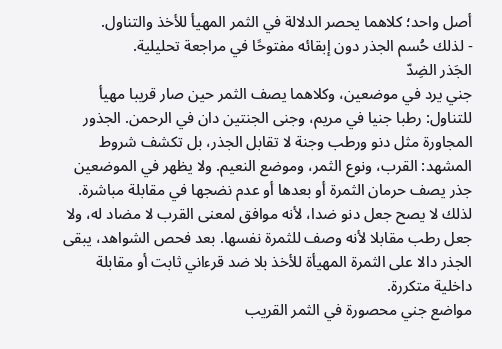أصل واحد؛ كلاهما يحصر الدلالة في الثمر المهيأ للأخذ والتناول.
- لذلك حُسم الجذر دون إبقائه مفتوحًا في مراجعة تحليلية.
الجَذر الضِدّ
جني يرد في موضعين، وكلاهما يصف الثمر حين صار قريبا مهيأ للتناول: رطبا جنيا في مريم، وجنى الجنتين دان في الرحمن. الجذور المجاورة مثل دنو ورطب وجنة لا تقابل الجذر، بل تكشف شروط المشهد: القرب، ونوع الثمر، وموضع النعيم. ولا يظهر في الموضعين جذر يصف حرمان الثمرة أو بعدها أو عدم نضجها في مقابلة مباشرة. لذلك لا يصح جعل دنو ضدا، لأنه موافق لمعنى القرب لا مضاد له، ولا جعل رطب مقابلا لأنه وصف للثمرة نفسها. بعد فحص الشواهد، يبقى الجذر دالا على الثمرة المهيأة للأخذ بلا ضد قرءاني ثابت أو مقابلة داخلية متكررة.
مواضع جني محصورة في الثمر القريب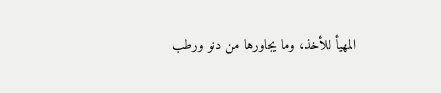المهيأ للأخذ، وما يجاورها من دنو ورطب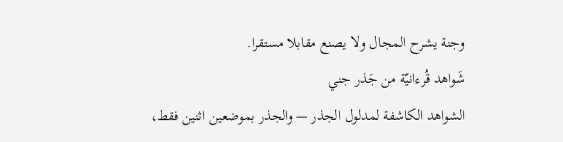وجنة يشرح المجال ولا يصنع مقابلا مستقرا.
شَواهد قُرءانيّة من جَذر جني
الشواهد الكاشفة لمدلول الجذر — والجذر بموضعين اثنين فقط،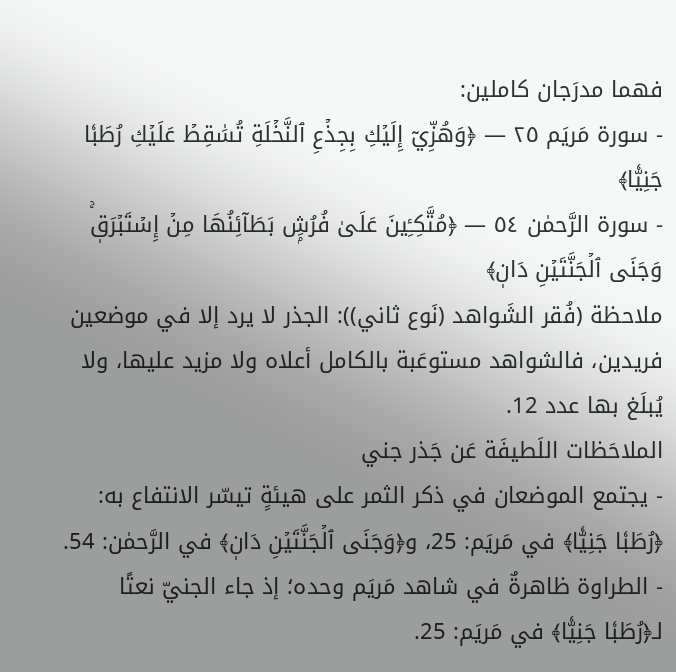فهما مدرَجان كاملين:
- سورة مَريَم ٢٥ — ﴿وَهُزِّيٓ إِلَيۡكِ بِجِذۡعِ ٱلنَّخۡلَةِ تُسَٰقِطۡ عَلَيۡكِ رُطَبٗا جَنِيّٗا﴾
- سورة الرَّحمٰن ٥٤ — ﴿مُتَّكِـِٔينَ عَلَىٰ فُرُشِۭ بَطَآئِنُهَا مِنۡ إِسۡتَبۡرَقٖۚ وَجَنَى ٱلۡجَنَّتَيۡنِ دَانٖ﴾
ملاحظة (فُقر الشَواهد (نَوع ثاني)): الجذر لا يرد إلا في موضعين فريدين، فالشواهد مستوعَبة بالكامل أعلاه ولا مزيد عليها، ولا يُبلَغ بها عدد 12.
الملاحَظات اللَطيفَة عَن جَذر جني
- يجتمع الموضعان في ذكر الثمر على هيئةٍ تيسّر الانتفاع به: ﴿رُطَبٗا جَنِيّٗا﴾ في مَريَم: 25، و﴿وَجَنَى ٱلۡجَنَّتَيۡنِ دَانٖ﴾ في الرَّحمٰن: 54.
- الطراوة ظاهرةٌ في شاهد مَريَم وحده؛ إذ جاء الجنيّ نعتًا لـ﴿رُطَبٗا جَنِيّٗا﴾ في مَريَم: 25.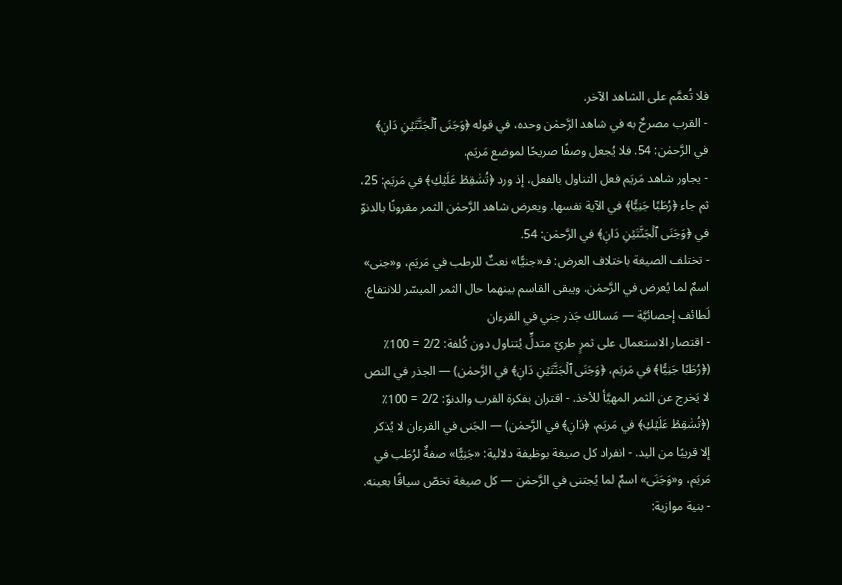فلا تُعمَّم على الشاهد الآخر.
- القرب مصرحٌ به في شاهد الرَّحمٰن وحده، في قوله ﴿وَجَنَى ٱلۡجَنَّتَيۡنِ دَانٖ﴾ في الرَّحمٰن: 54. فلا يُجعل وصفًا صريحًا لموضع مَريَم.
- يجاور شاهد مَريَم فعل التناول بالفعل، إذ ورد ﴿تُسَٰقِطۡ عَلَيۡكِ﴾ في مَريَم: 25، ثم جاء ﴿رُطَبٗا جَنِيّٗا﴾ في الآية نفسها. ويعرض شاهد الرَّحمٰن الثمر مقرونًا بالدنوّ في ﴿وَجَنَى ٱلۡجَنَّتَيۡنِ دَانٖ﴾ في الرَّحمٰن: 54.
- تختلف الصيغة باختلاف العرض: فـ«جنيًّا» نعتٌ للرطب في مَريَم، و«جنى» اسمٌ لما يُعرض في الرَّحمٰن. ويبقى القاسم بينهما حال الثمر الميسّر للانتفاع.
لَطائف إحصائيَّة — مَسالك جَذر جني في القرءان
- اقتصار الاستعمال على ثمرٍ طريّ متدلٍّ يُتناول دون كُلفة: 2/2 = 100٪ (﴿رُطَبٗا جَنِيّٗا﴾ في مَريَم، ﴿وَجَنَى ٱلۡجَنَّتَيۡنِ دَانٖ﴾ في الرَّحمٰن) — الجذر في النص لا يَخرج عن الثمر المهيَّأ للأخذ. - اقتران بفكرة القرب والدنوّ: 2/2 = 100٪ (﴿تُسَٰقِطۡ عَلَيۡكِ﴾ في مَريَم، ﴿دَانٖ﴾ في الرَّحمٰن) — الجَنى في القرءان لا يُذكر إلا قريبًا من اليد. - انفراد كل صيغة بوظيفة دلالية: «جَنِيّٗا» صفةٌ لرُطَب في مَريَم، و«وَجَنَى» اسمٌ لما يُجتنى في الرَّحمٰن — كل صيغة تخصّ سياقًا بعينه. - بنية موازية: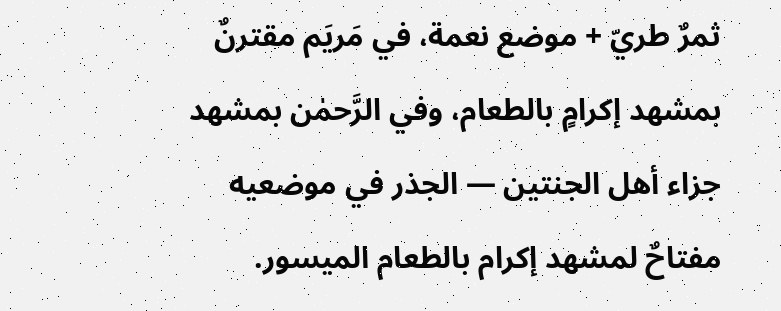ثمرٌ طريّ + موضع نعمة، في مَريَم مقترنٌ بمشهد إكرامٍ بالطعام، وفي الرَّحمٰن بمشهد جزاء أهل الجنتين — الجذر في موضعيه مفتاحٌ لمشهد إكرام بالطعام الميسور.